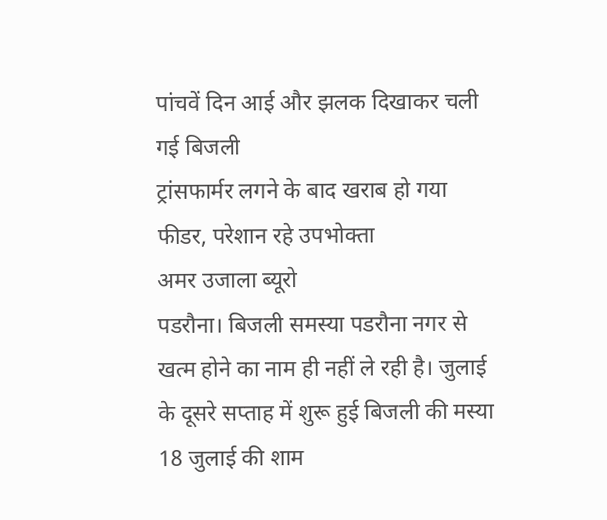पांचवें दिन आई और झलक दिखाकर चली गई बिजली
ट्रांसफार्मर लगने के बाद खराब हो गया फीडर, परेशान रहे उपभोक्ता
अमर उजाला ब्यूरो
पडरौना। बिजली समस्या पडरौना नगर से खत्म होने का नाम ही नहीं ले रही है। जुलाई के दूसरे सप्ताह में शुरू हुई बिजली की मस्या 18 जुलाई की शाम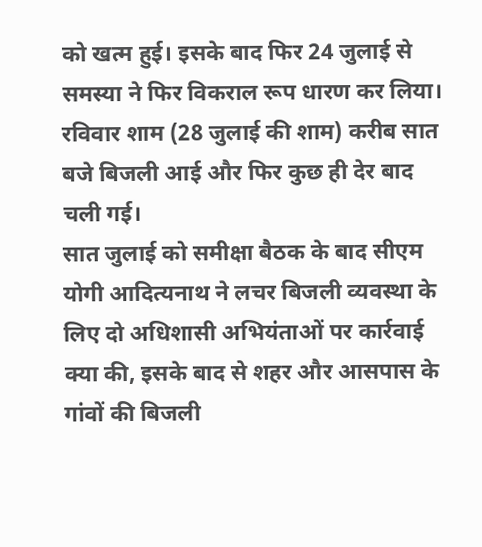को खत्म हुई। इसके बाद फिर 24 जुलाई से समस्या ने फिर विकराल रूप धारण कर लिया। रविवार शाम (28 जुलाई की शाम) करीब सात बजे बिजली आई और फिर कुछ ही देर बाद चली गई।
सात जुलाई को समीक्षा बैठक के बाद सीएम योगी आदित्यनाथ ने लचर बिजली व्यवस्था के लिए दो अधिशासी अभियंताओं पर कार्रवाई क्या की, इसके बाद से शहर और आसपास के गांवों की बिजली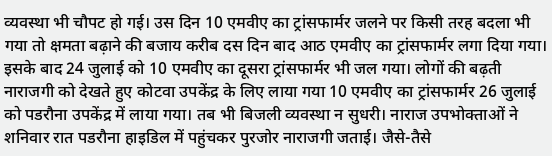व्यवस्था भी चौपट हो गई। उस दिन 10 एमवीए का ट्रांसफार्मर जलने पर किसी तरह बदला भी गया तो क्षमता बढ़ाने की बजाय करीब दस दिन बाद आठ एमवीए का ट्रांसफार्मर लगा दिया गया। इसके बाद 24 जुलाई को 10 एमवीए का दूसरा ट्रांसफार्मर भी जल गया। लोगों की बढ़ती नाराजगी को देखते हुए कोटवा उपकेंद्र के लिए लाया गया 10 एमवीए का ट्रांसफार्मर 26 जुलाई को पडरौना उपकेंद्र में लाया गया। तब भी बिजली व्यवस्था न सुधरी। नाराज उपभोक्ताओं ने शनिवार रात पडरौना हाइडिल में पहुंचकर पुरजोर नाराजगी जताई। जैसे-तैसे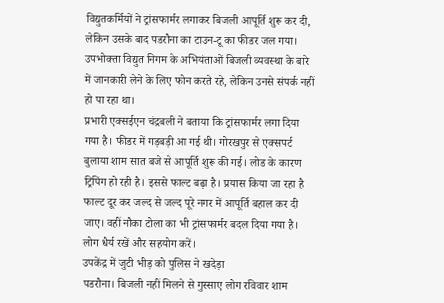विद्युतकर्मियों ने ट्रांसफार्मर लगाकर बिजली आपूर्ति शुरू कर दी, लेकिन उसके बाद पडरौना का टाउन-टू का फीडर जल गया। उपभोक्ता विद्युत निगम के अभियंताओं बिजली व्यवस्था के बारे में जानकारी लेने के लिए फोन करते रहे, लेकिन उनसे संपर्क नहीं हो पा रहा था।
प्रभारी एक्सईएन चंद्रबली ने बताया कि ट्रांसफार्मर लगा दिया गया है। फीडर में गड़बड़ी आ गई थी। गोरखपुर से एक्सपर्ट बुलाया शाम सात बजे से आपूर्ति शुरू की गई। लोड के कारण ट्रिपिंग हो रही है। इससे फाल्ट बढ़ा है। प्रयास किया जा रहा है फाल्ट दूर कर जल्द से जल्द पूरे नगर में आपूर्ति बहाल कर दी जाए। वहीं नौका टोला का भी ट्रांसफार्मर बदल दिया गया है। लोग धैर्य रखें और सहयोग करें।
उपकेंद्र में जुटी भीड़ को पुलिस ने खदेड़ा
पडरौना। बिजली नहीं मिलने से गुस्साए लोग रविवार शाम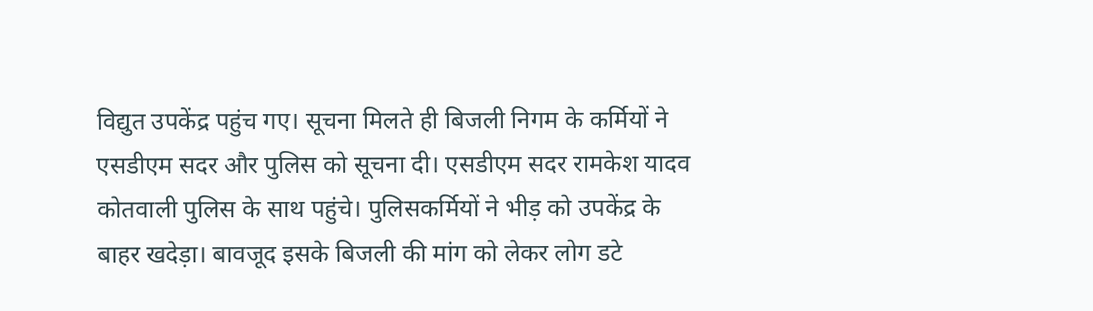विद्युत उपकेंद्र पहुंच गए। सूचना मिलते ही बिजली निगम के कर्मियों ने एसडीएम सदर और पुलिस को सूचना दी। एसडीएम सदर रामकेश यादव कोतवाली पुलिस के साथ पहुंचे। पुलिसकर्मियों ने भीड़ को उपकेंद्र के बाहर खदेड़ा। बावजूद इसके बिजली की मांग को लेकर लोग डटे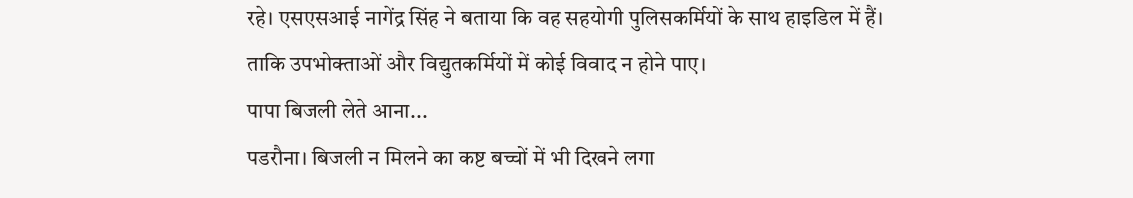रहे। एसएसआई नागेंद्र सिंह ने बताया कि वह सहयोगी पुलिसकर्मियों के साथ हाइडिल में हैं। ताकि उपभोक्ताओं और विद्युतकर्मियों में कोई विवाद न होने पाए।
पापा बिजली लेते आना...
पडरौना। बिजली न मिलने का कष्ट बच्चों में भी दिखने लगा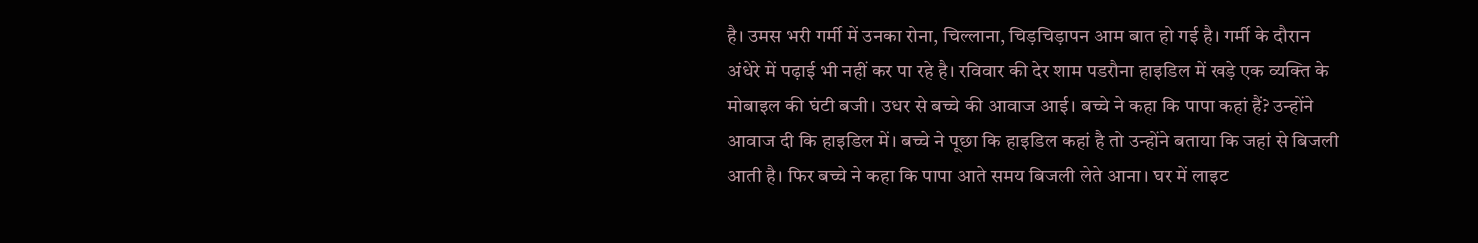है। उमस भरी गर्मी में उनका रोना, चिल्लाना, चिड़चिड़ापन आम बात हो गई है। गर्मी के दौरान अंधेरे में पढ़ाई भी नहीं कर पा रहे है। रविवार की देर शाम पडरौना हाइडिल में खड़े एक व्यक्ति के मोबाइल की घंटी बजी। उधर से बच्चे की आवाज आई। बच्चे ने कहा कि पापा कहां हैं? उन्होंने आवाज दी कि हाइडिल में। बच्चे ने पूछा कि हाइडिल कहां है तो उन्होंने बताया कि जहां से बिजली आती है। फिर बच्चे ने कहा कि पापा आते समय बिजली लेते आना। घर में लाइट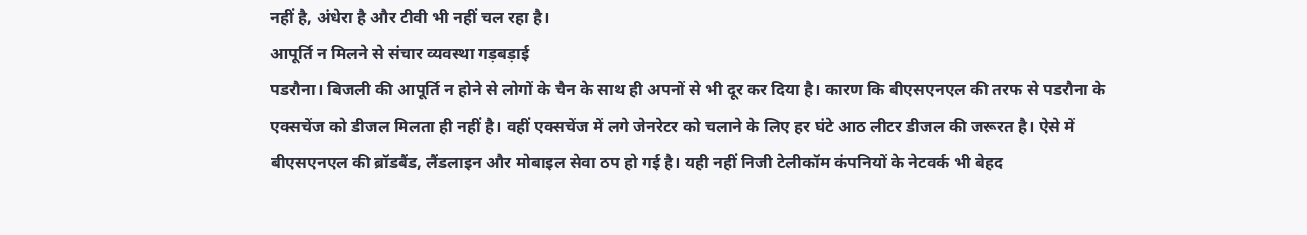नहीं है, अंधेरा है और टीवी भी नहीं चल रहा है।
आपूर्ति न मिलने से संचार व्यवस्था गड़बड़ाई
पडरौना। बिजली की आपूर्ति न होने से लोगों के चैन के साथ ही अपनों से भी दूर कर दिया है। कारण कि बीएसएनएल की तरफ से पडरौना के एक्सचेंज को डीजल मिलता ही नहीं है। वहीं एक्सचेंज में लगे जेनरेटर को चलाने के लिए हर घंटे आठ लीटर डीजल की जरूरत है। ऐसे में बीएसएनएल की ब्रॉडबैंड, लैंडलाइन और मोबाइल सेवा ठप हो गई है। यही नहीं निजी टेलीकॉम कंपनियों के नेटवर्क भी बेहद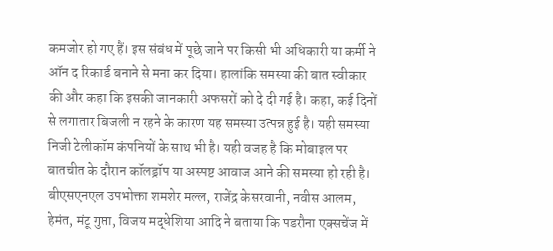कमजोर हो गए हैं। इस संबंध में पूछे जाने पर किसी भी अधिकारी या कर्मी ने ऑन द रिकार्ड बनाने से मना कर दिया। हालांकि समस्या की बात स्वीकार की और कहा कि इसकी जानकारी अफसरों को दे दी गई है। कहा, कई दिनों से लगातार बिजली न रहने के कारण यह समस्या उत्पन्न हुई है। यही समस्या निजी टेलीकॉम कंपनियों के साथ भी है। यही वजह है कि मोबाइल पर बातचीत के दौरान कॉलड्रॉप या अस्पष्ट आवाज आने की समस्या हो रही है। बीएसएनएल उपभोक्ता शमशेर मल्ल, राजेंद्र केसरवानी, नवीस आलम, हेमंत, मंटू गुप्ता, विजय मद्धेशिया आदि ने बताया कि पडरौना एक्सचेंज में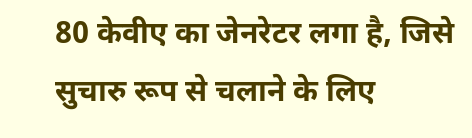80 केवीए का जेनरेटर लगा है, जिसे सुचारु रूप से चलाने के लिए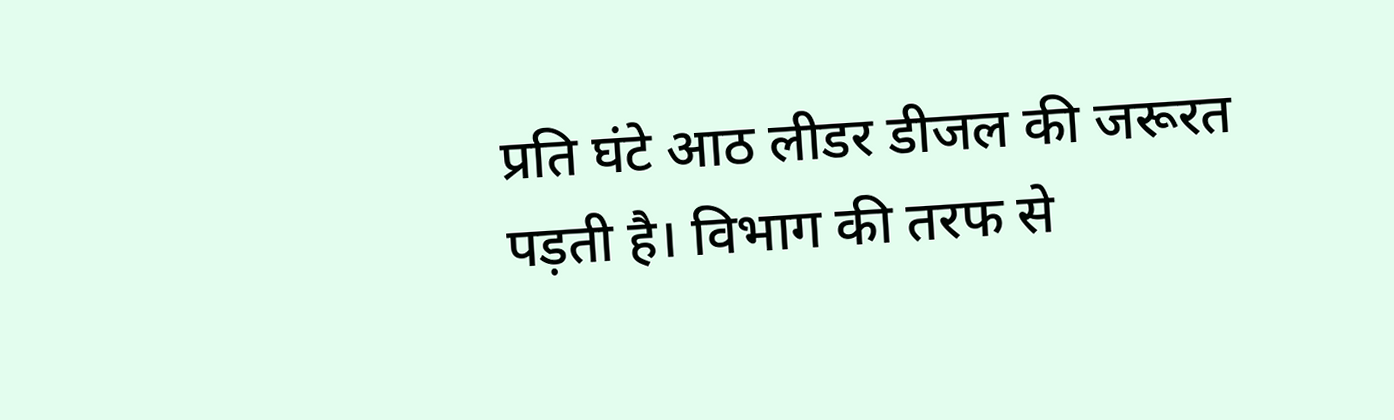प्रति घंटे आठ लीडर डीजल की जरूरत पड़ती है। विभाग की तरफ से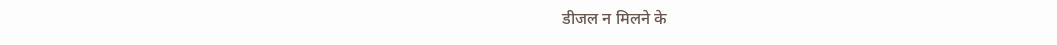डीजल न मिलने के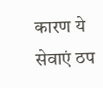कारण ये सेवाएं ठप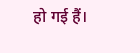हो गई हैं।